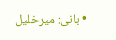• بانی: میرخلیل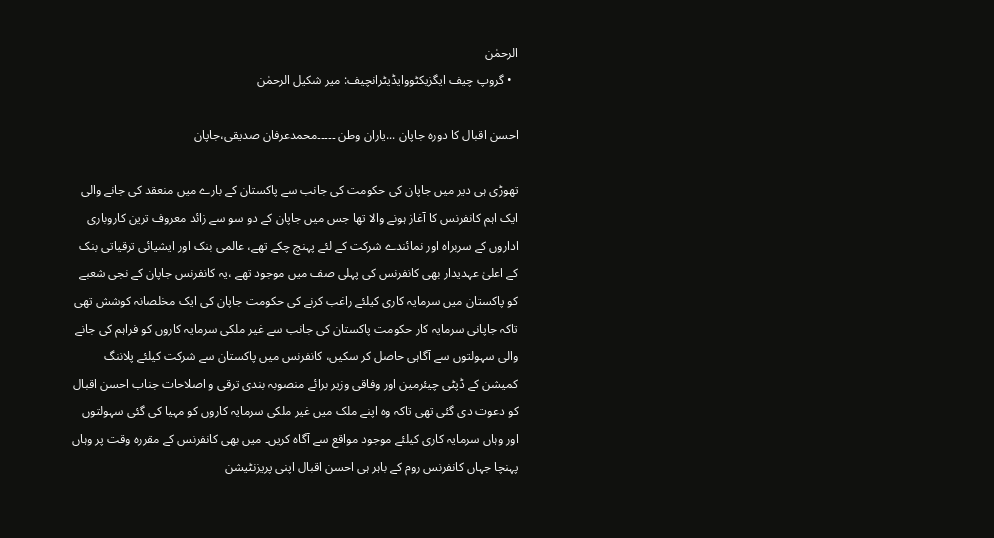الرحمٰن
  • گروپ چیف ایگزیکٹووایڈیٹرانچیف: میر شکیل الرحمٰن

احسن اقبال کا دورہ جاپان ...یاران وطن ۔۔۔۔۔محمدعرفان صدیقی،جاپان

تھوڑی ہی دیر میں جاپان کی حکومت کی جانب سے پاکستان کے بارے میں منعقد کی جانے والی ایک اہم کانفرنس کا آغاز ہونے والا تھا جس میں جاپان کے دو سو سے زائد معروف ترین کاروباری اداروں کے سربراہ اور نمائندے شرکت کے لئے پہنچ چکے تھے، عالمی بنک اور ایشیائی ترقیاتی بنک کے اعلیٰ عہدیدار بھی کانفرنس کی پہلی صف میں موجود تھے ،یہ کانفرنس جاپان کے نجی شعبے کو پاکستان میں سرمایہ کاری کیلئے راغب کرنے کی حکومت جاپان کی ایک مخلصانہ کوشش تھی تاکہ جاپانی سرمایہ کار حکومت پاکستان کی جانب سے غیر ملکی سرمایہ کاروں کو فراہم کی جانے والی سہولتوں سے آگاہی حاصل کر سکیں، کانفرنس میں پاکستان سے شرکت کیلئے پلاننگ کمیشن کے ڈپٹی چیئرمین اور وفاقی وزیر برائے منصوبہ بندی ترقی و اصلاحات جناب احسن اقبال کو دعوت دی گئی تھی تاکہ وہ اپنے ملک میں غیر ملکی سرمایہ کاروں کو مہیا کی گئی سہولتوں اور وہاں سرمایہ کاری کیلئے موجود مواقع سے آگاہ کریں۔ میں بھی کانفرنس کے مقررہ وقت پر وہاں پہنچا جہاں کانفرنس روم کے باہر ہی احسن اقبال اپنی پریزنٹیشن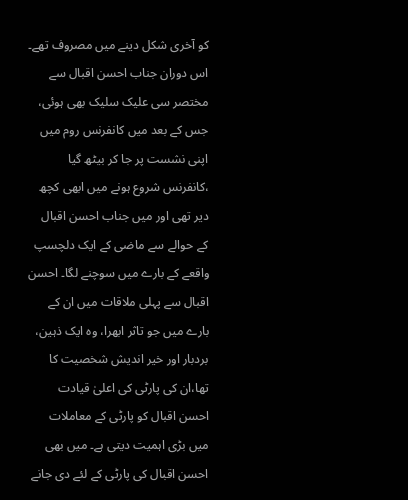کو آخری شکل دینے میں مصروف تھے۔ اس دوران جناب احسن اقبال سے مختصر سی علیک سلیک بھی ہوئی، جس کے بعد میں کانفرنس روم میں اپنی نشست پر جا کر بیٹھ گیا ،کانفرنس شروع ہونے میں ابھی کچھ دیر تھی اور میں جناب احسن اقبال کے حوالے سے ماضی کے ایک دلچسپ واقعے کے بارے میں سوچنے لگا۔ احسن اقبال سے پہلی ملاقات میں ان کے بارے میں جو تاثر ابھرا، وہ ایک ذہین، بردبار اور خیر اندیش شخصیت کا تھا،ان کی پارٹی کی اعلیٰ قیادت احسن اقبال کو پارٹی کے معاملات میں بڑی اہمیت دیتی ہے۔ میں بھی احسن اقبال کی پارٹی کے لئے دی جانے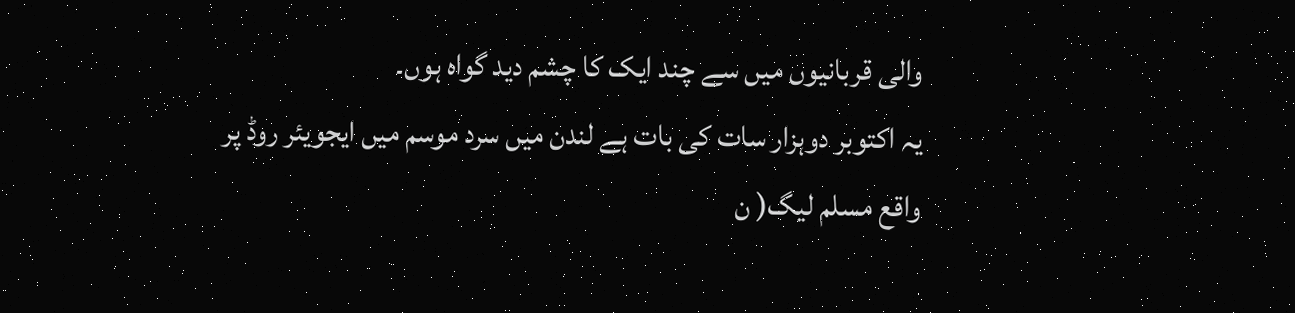والی قربانیوں میں سے چند ایک کا چشم دید گواہ ہوں۔
یہ اکتوبر دوہزار سات کی بات ہے لندن میں سرد موسم میں ایجویئر روڈ پر واقع مسلم لیگ( ن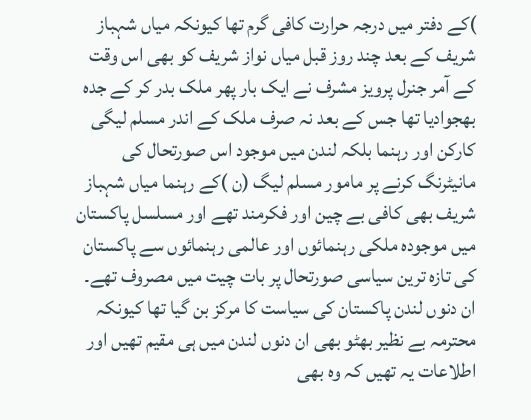)کے دفتر میں درجہ حرارت کافی گرم تھا کیونکہ میاں شہباز شریف کے بعد چند روز قبل میاں نواز شریف کو بھی اس وقت کے آمر جنرل پرویز مشرف نے ایک بار پھر ملک بدر کر کے جدہ بھجوادیا تھا جس کے بعد نہ صرف ملک کے اندر مسلم لیگی کارکن اور رہنما بلکہ لندن میں موجود اس صورتحال کی مانیٹرنگ کرنے پر مامور مسلم لیگ (ن )کے رہنما میاں شہباز شریف بھی کافی بے چین اور فکرمند تھے اور مسلسل پاکستان میں موجودہ ملکی رہنمائوں اور عالمی رہنمائوں سے پاکستان کی تازہ ترین سیاسی صورتحال پر بات چیت میں مصروف تھے۔ ان دنوں لندن پاکستان کی سیاست کا مرکز بن گیا تھا کیونکہ محترمہ بے نظیر بھٹو بھی ان دنوں لندن میں ہی مقیم تھیں اور اطلاعات یہ تھیں کہ وہ بھی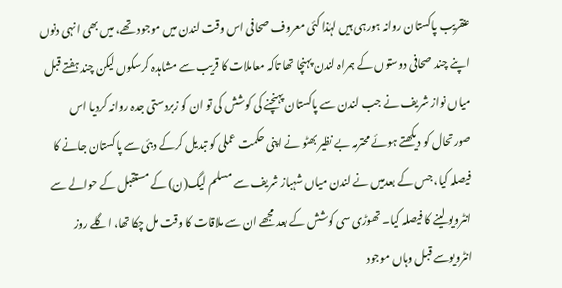عنقریب پاکستان روانہ ہورہی ہیں لہٰذا کئی معروف صحافی اس وقت لندن میں موجود تھے، میں بھی انہی دنوں اپنے چند صحافی دوستوں کے ہمراہ لندن پہنچا تھا تاکہ معاملات کا قریب سے مشاہدہ کرسکوں لیکن چند ہفتے قبل میاں نواز شریف نے جب لندن سے پاکستان پہنچنے کی کوشش کی تو ان کو زبردستی جدہ روانہ کردیا اس صورتحال کو دیکھتے ہوئے محترمہ بے نظیر بھٹو نے اپنی حکمت عملی کو تبدیل کرکے دبئی سے پاکستان جانے کا فیصلہ کیا، جس کے بعدمیں نے لندن میاں شہباز شریف سے مسلم لیگ(ن) کے مستقبل کے حوالے سے انٹرویو لینے کا فیصلہ کیا۔ تھوڑی سی کوشش کے بعد مجھے ان سے ملاقات کا وقت مل چکا تھا، اگلے روز انٹرویوسے قبل وہاں موجود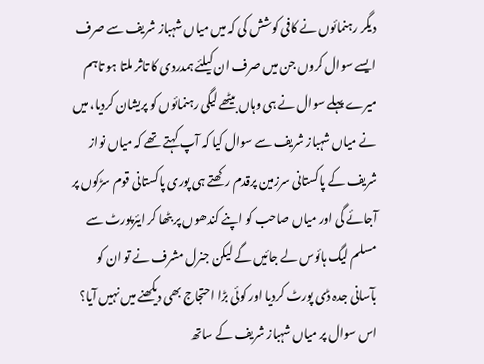دیگر رہنمائوں نے کافی کوشش کی کہ میں میاں شہباز شریف سے صرف ایسے سوال کروں جن میں صرف ان کیلئے ہمدردی کا تاثر ملتا ہو تاہم میرے پہلے سوال نے ہی وہاں بیٹھے لیگی رہنمائوں کو پریشان کردیا، میں نے میاں شہباز شریف سے سوال کیا کہ آپ کہتے تھے کہ میاں نواز شریف کے پاکستانی سرزمین پرقدم رکھتے ہی پوری پاکستانی قوم سڑکوں پر آجائے گی اور میاں صاحب کو اپنے کندھوں پر بٹھا کر ایئرپورٹ سے مسلم لیگ ہائوس لے جائیں گے لیکن جنرل مشرف نے تو ان کو بآسانی جدہ ڈی پورٹ کردیا اور کوئی بڑا احتجاج بھی دیکھنے میں نہیں آیا؟ اس سوال پر میاں شہباز شریف کے ساتھ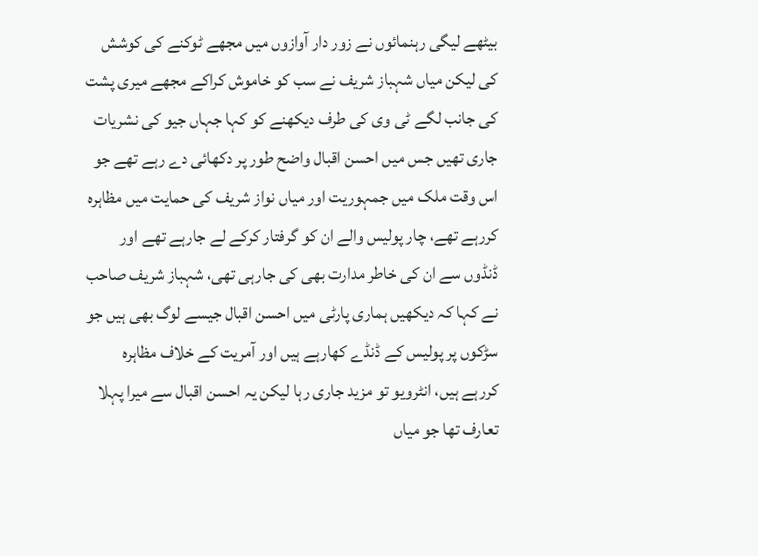بیٹھے لیگی رہنمائوں نے زور دار آوازوں میں مجھے ٹوکنے کی کوشش کی لیکن میاں شہباز شریف نے سب کو خاموش کراکے مجھے میری پشت کی جانب لگے ٹی وی کی طرف دیکھنے کو کہا جہاں جیو کی نشریات جاری تھیں جس میں احسن اقبال واضح طور پر دکھائی دے رہے تھے جو اس وقت ملک میں جمہوریت اور میاں نواز شریف کی حمایت میں مظاہرہ کررہے تھے، چار پولیس والے ان کو گرفتار کرکے لے جارہے تھے اور ڈنڈوں سے ان کی خاطر مدارت بھی کی جارہی تھی، شہباز شریف صاحب نے کہا کہ دیکھیں ہماری پارٹی میں احسن اقبال جیسے لوگ بھی ہیں جو سڑکوں پر پولیس کے ڈنڈے کھارہے ہیں اور آمریت کے خلاف مظاہرہ کررہے ہیں، انٹرویو تو مزید جاری رہا لیکن یہ احسن اقبال سے میرا پہلا تعارف تھا جو میاں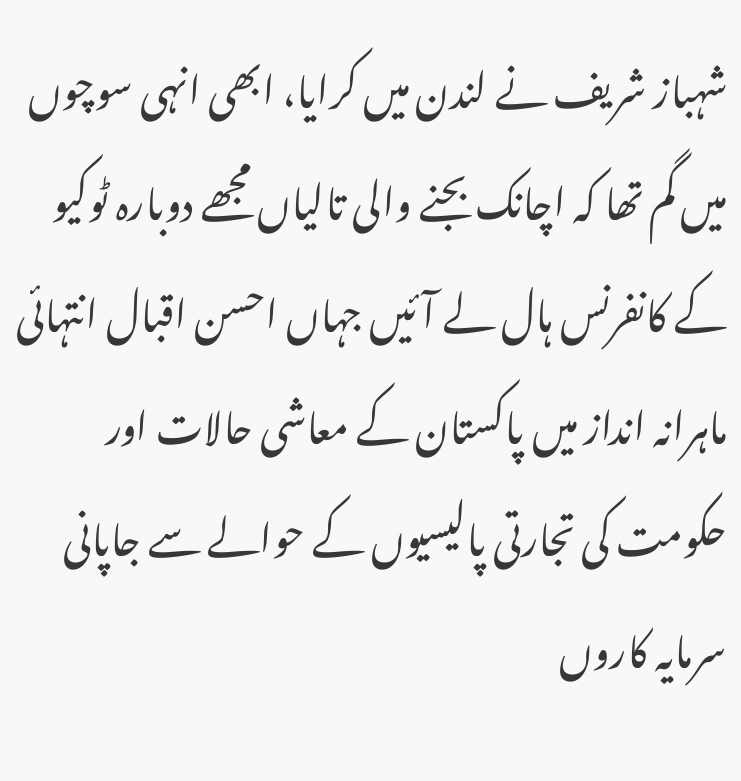شہباز شریف نے لندن میں کرایا، ابھی انہی سوچوں میں گم تھا کہ اچانک بجنے والی تالیاں مجھے دوبارہ ٹوکیو کے کانفرنس ہال لے آئیں جہاں احسن اقبال انتہائی ماہرانہ انداز میں پاکستان کے معاشی حالات اور حکومت کی تجارتی پالیسیوں کے حوالے سے جاپانی سرمایہ کاروں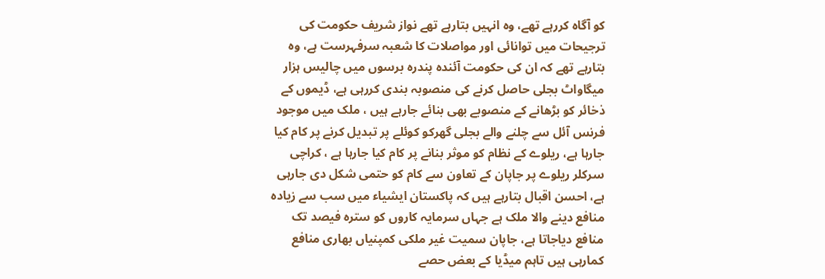کو آگاہ کررہے تھے، وہ انہیں بتارہے تھے نواز شریف حکومت کی ترجیحات میں توانائی اور مواصلات کا شعبہ سرفہرست ہے، وہ بتارہے تھے کہ ان کی حکومت آئندہ پندرہ برسوں میں چالیس ہزار میگاواٹ بجلی حاصل کرنے کی منصوبہ بندی کررہی ہے، ڈیموں کے ذخائر کو بڑھانے کے منصوبے بھی بنائے جارہے ہیں ، ملک میں موجود فرنس آئل سے چلنے والے بجلی گھرکو کوئلے پر تبدیل کرنے پر کام کیا جارہا ہے، ریلوے کے نظام کو موثر بنانے پر کام کیا جارہا ہے ، کراچی سرکلر ریلوے پر جاپان کے تعاون سے کام کو حتمی شکل دی جارہی ہے، احسن اقبال بتارہے ہیں کہ پاکستان ایشیاء میں سب سے زیادہ منافع دینے والا ملک ہے جہاں سرمایہ کاروں کو سترہ فیصد تک منافع دیاجاتا ہے، جاپان سمیت غیر ملکی کمپنیاں بھاری منافع کمارہی ہیں تاہم میڈیا کے بعض حصے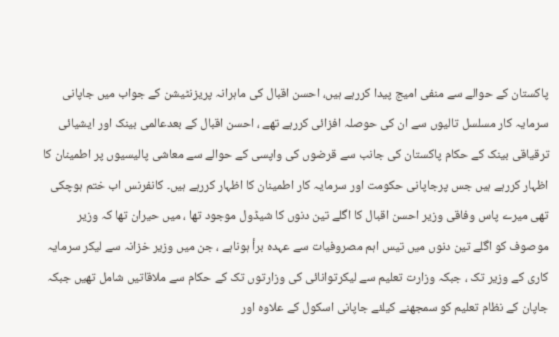پاکستان کے حوالے سے منفی امیج پیدا کررہے ہیں، احسن اقبال کی ماہرانہ پریزنٹیشن کے جواب میں جاپانی سرمایہ کار مسلسل تالیوں سے ان کی حوصلہ افزائی کررہے تھے ، احسن اقبال کے بعدعالمی بینک اور ایشیائی ترقیاقی بینک کے حکام پاکستان کی جانب سے قرضوں کی واپسی کے حوالے سے معاشی پالیسیوں پر اطمینان کا اظہار کررہے ہیں جس پرجاپانی حکومت اور سرمایہ کار اطمینان کا اظہار کررہے ہیں۔ کانفرنس اب ختم ہوچکی تھی میرے پاس وفاقی وزیر احسن اقبال کا اگلے تین دنوں کا شیڈول موجود تھا ، میں حیران تھا کہ وزیر موصوف کو اگلے تین دنوں میں تیس اہم مصروفیات سے عہدہ برأ ہوناہے ، جن میں وزیر خزانہ سے لیکر سرمایہ کاری کے وزیر تک ، جبکہ وزارت تعلیم سے لیکرتوانائی کی وزارتوں تک کے حکام سے ملاقاتیں شامل تھیں جبکہ جاپان کے نظام تعلیم کو سمجھنے کیلئے جاپانی اسکول کے علاوہ اور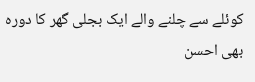کوئلے سے چلنے والے ایک بجلی گھر کا دورہ بھی احسن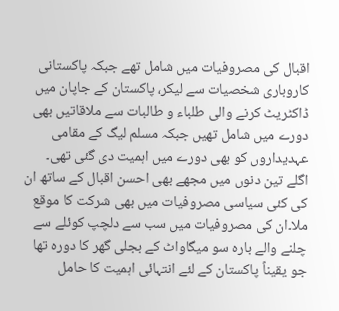اقبال کی مصروفیات میں شامل تھے جبکہ پاکستانی کاروباری شخصیات سے لیکر، پاکستان کے جاپان میں ڈاکٹریٹ کرنے والی طلباء و طالبات سے ملاقاتیں بھی دورے میں شامل تھیں جبکہ مسلم لیگ کے مقامی عہدیداروں کو بھی دورے میں اہمیت دی گئی تھی۔ اگلے تین دنوں میں مجھے بھی احسن اقبال کے ساتھ ان کی کئی سیاسی مصروفیات میں بھی شرکت کا موقع ملا۔ان کی مصروفیات میں سب سے دلچپ کوئلے سے چلنے والے بارہ سو میگاواٹ کے بجلی گھر کا دورہ تھا جو یقیناً پاکستان کے لئے انتہائی اہمیت کا حامل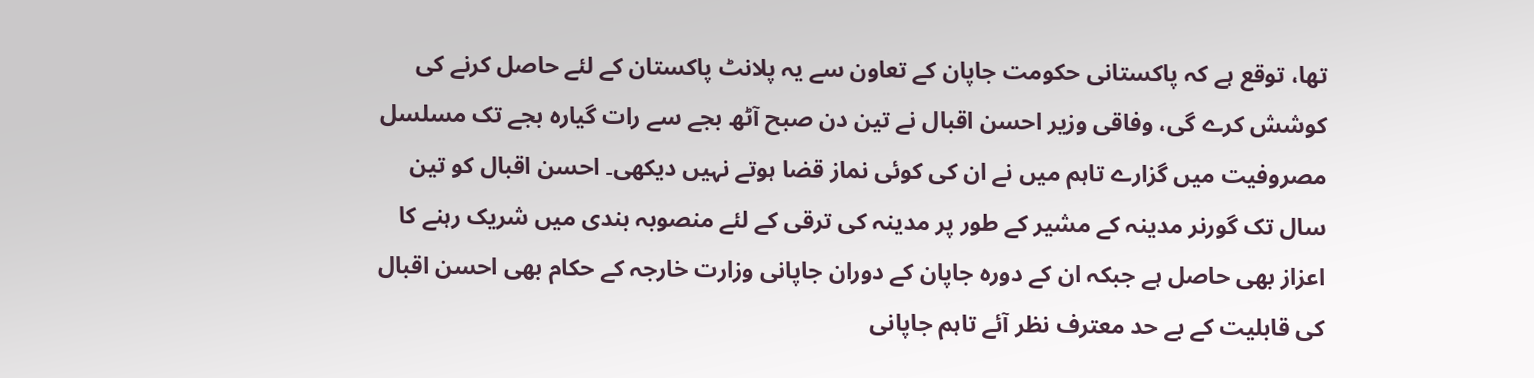تھا، توقع ہے کہ پاکستانی حکومت جاپان کے تعاون سے یہ پلانٹ پاکستان کے لئے حاصل کرنے کی کوشش کرے گی، وفاقی وزیر احسن اقبال نے تین دن صبح آٹھ بجے سے رات گیارہ بجے تک مسلسل مصروفیت میں گزارے تاہم میں نے ان کی کوئی نماز قضا ہوتے نہیں دیکھی۔ احسن اقبال کو تین سال تک گورنر مدینہ کے مشیر کے طور پر مدینہ کی ترقی کے لئے منصوبہ بندی میں شریک رہنے کا اعزاز بھی حاصل ہے جبکہ ان کے دورہ جاپان کے دوران جاپانی وزارت خارجہ کے حکام بھی احسن اقبال کی قابلیت کے بے حد معترف نظر آئے تاہم جاپانی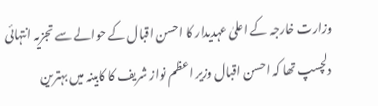وزارت خارجہ کے اعلیٰ عہدیدار کا احسن اقبال کے حوالے سے تجزیہ انتہائی دلچسپ تھا کہ احسن اقبال وزیر اعظم نواز شریف کا کابینہ میں بہترین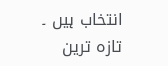انتخاب ہیں ۔
تازہ ترین